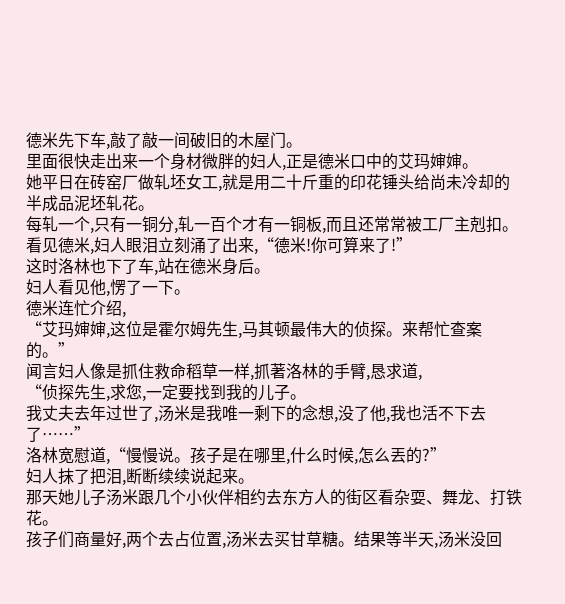德米先下车,敲了敲一间破旧的木屋门。
里面很快走出来一个身材微胖的妇人,正是德米口中的艾玛婶婶。
她平日在砖窑厂做轧坯女工,就是用二十斤重的印花锤头给尚未冷却的半成品泥坯轧花。
每轧一个,只有一铜分,轧一百个才有一铜板,而且还常常被工厂主剋扣。
看见德米,妇人眼泪立刻涌了出来,“德米!你可算来了!”
这时洛林也下了车,站在德米身后。
妇人看见他,愣了一下。
德米连忙介绍,
“艾玛婶婶,这位是霍尔姆先生,马其顿最伟大的侦探。来帮忙查案的。”
闻言妇人像是抓住救命稻草一样,抓著洛林的手臂,恳求道,
“侦探先生,求您,一定要找到我的儿子。
我丈夫去年过世了,汤米是我唯一剩下的念想,没了他,我也活不下去了……”
洛林宽慰道,“慢慢说。孩子是在哪里,什么时候,怎么丟的?”
妇人抹了把泪,断断续续说起来。
那天她儿子汤米跟几个小伙伴相约去东方人的街区看杂耍、舞龙、打铁花。
孩子们商量好,两个去占位置,汤米去买甘草糖。结果等半天,汤米没回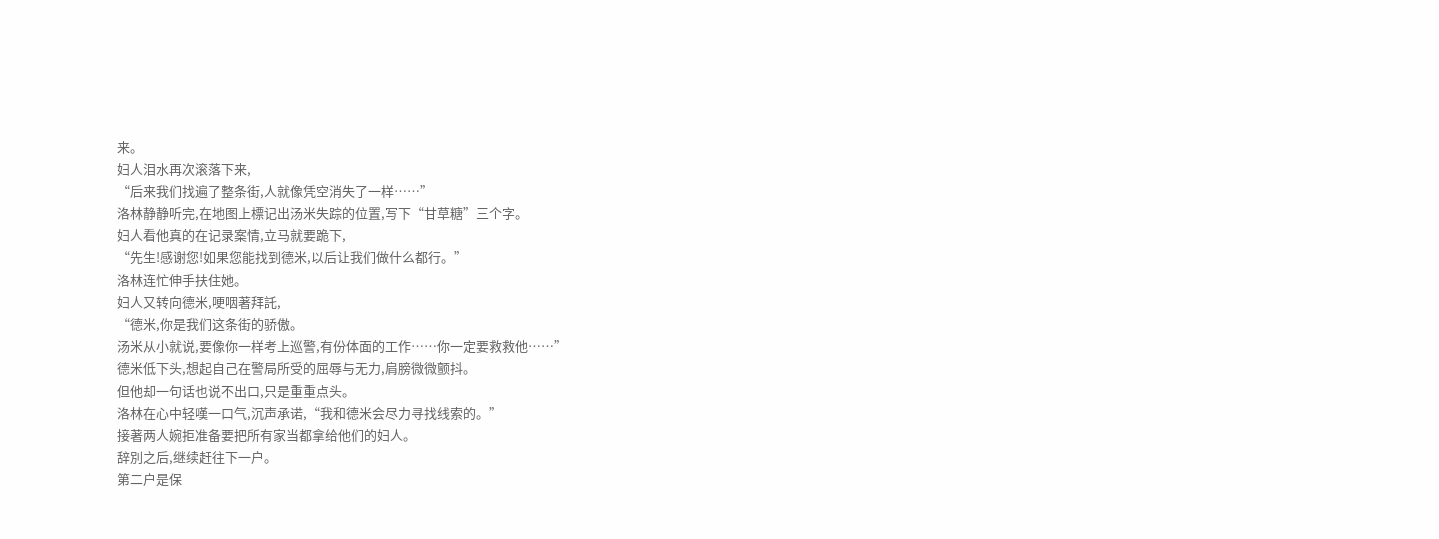来。
妇人泪水再次滚落下来,
“后来我们找遍了整条街,人就像凭空消失了一样……”
洛林静静听完,在地图上標记出汤米失踪的位置,写下“甘草糖”三个字。
妇人看他真的在记录案情,立马就要跪下,
“先生!感谢您!如果您能找到德米,以后让我们做什么都行。”
洛林连忙伸手扶住她。
妇人又转向德米,哽咽著拜託,
“德米,你是我们这条街的骄傲。
汤米从小就说,要像你一样考上巡警,有份体面的工作……你一定要救救他……”
德米低下头,想起自己在警局所受的屈辱与无力,肩膀微微颤抖。
但他却一句话也说不出口,只是重重点头。
洛林在心中轻嘆一口气,沉声承诺,“我和德米会尽力寻找线索的。”
接著两人婉拒准备要把所有家当都拿给他们的妇人。
辞別之后,继续赶往下一户。
第二户是保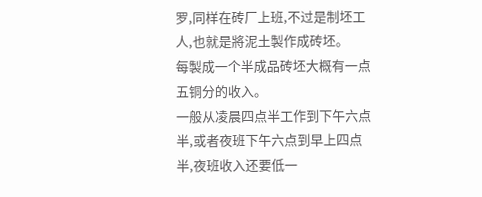罗,同样在砖厂上班,不过是制坯工人,也就是將泥土製作成砖坯。
每製成一个半成品砖坯大概有一点五铜分的收入。
一般从凌晨四点半工作到下午六点半,或者夜班下午六点到早上四点半,夜班收入还要低一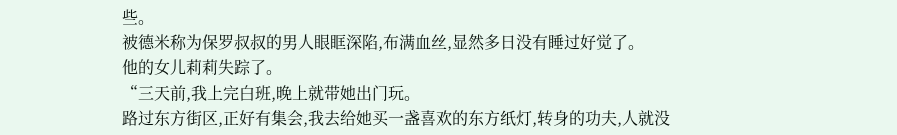些。
被德米称为保罗叔叔的男人眼眶深陷,布满血丝,显然多日没有睡过好觉了。
他的女儿莉莉失踪了。
“三天前,我上完白班,晚上就带她出门玩。
路过东方街区,正好有集会,我去给她买一盏喜欢的东方纸灯,转身的功夫,人就没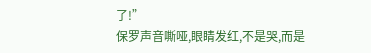了!”
保罗声音嘶哑,眼睛发红,不是哭,而是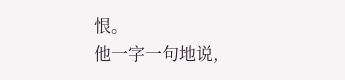恨。
他一字一句地说,